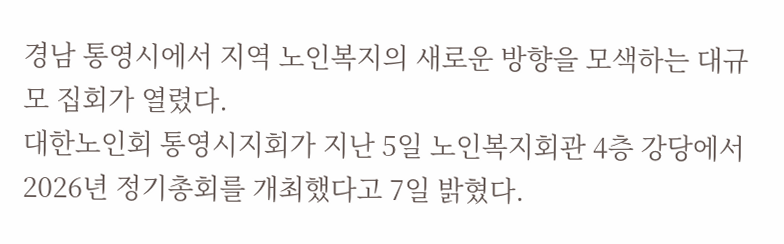경남 통영시에서 지역 노인복지의 새로운 방향을 모색하는 대규모 집회가 열렸다.
대한노인회 통영시지회가 지난 5일 노인복지회관 4층 강당에서 2026년 정기총회를 개최했다고 7일 밝혔다.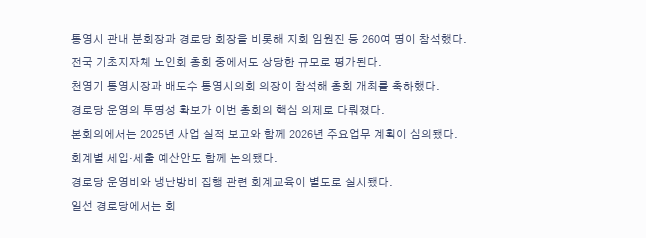통영시 관내 분회장과 경로당 회장을 비롯해 지회 임원진 등 260여 명이 참석했다.
전국 기초지자체 노인회 총회 중에서도 상당한 규모로 평가된다.
천영기 통영시장과 배도수 통영시의회 의장이 참석해 총회 개최를 축하했다.
경로당 운영의 투명성 확보가 이번 총회의 핵심 의제로 다뤄졌다.
본회의에서는 2025년 사업 실적 보고와 함께 2026년 주요업무 계획이 심의됐다.
회계별 세입·세출 예산안도 함께 논의됐다.
경로당 운영비와 냉난방비 집행 관련 회계교육이 별도로 실시됐다.
일선 경로당에서는 회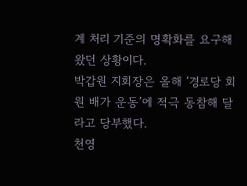계 처리 기준의 명확화를 요구해왔던 상황이다.
박갑원 지회장은 올해 ‘경로당 회원 배가 운동’에 적극 동참해 달라고 당부했다.
천영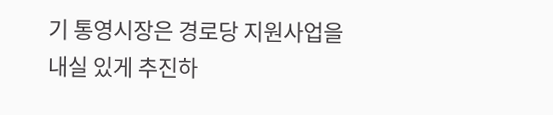기 통영시장은 경로당 지원사업을 내실 있게 추진하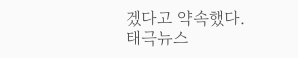겠다고 약속했다.
태극뉴스